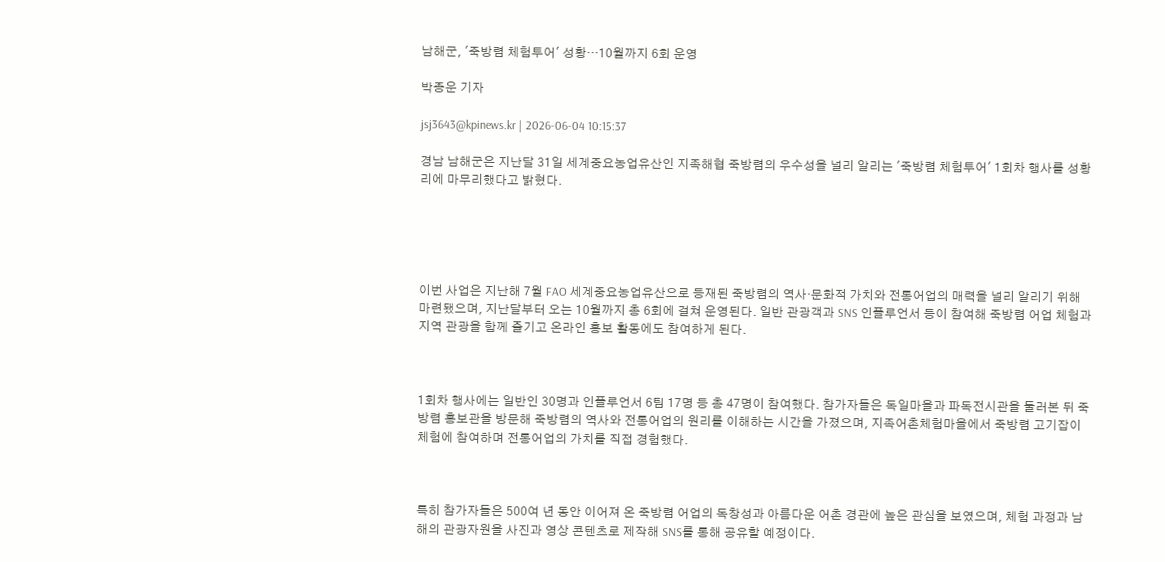남해군, '죽방렴 체험투어' 성황…10월까지 6회 운영

박종운 기자

jsj3643@kpinews.kr | 2026-06-04 10:15:37

경남 남해군은 지난달 31일 세계중요농업유산인 지족해협 죽방렴의 우수성을 널리 알리는 '죽방렴 체험투어' 1회차 행사를 성황리에 마무리했다고 밝혔다.





이번 사업은 지난해 7월 FAO 세계중요농업유산으로 등재된 죽방렴의 역사·문화적 가치와 전통어업의 매력을 널리 알리기 위해 마련됐으며, 지난달부터 오는 10월까지 총 6회에 걸쳐 운영된다. 일반 관광객과 SNS 인플루언서 등이 참여해 죽방렴 어업 체험과 지역 관광을 함께 즐기고 온라인 홍보 활동에도 참여하게 된다.



1회차 행사에는 일반인 30명과 인플루언서 6팀 17명 등 총 47명이 참여했다. 참가자들은 독일마을과 파독전시관을 둘러본 뒤 죽방렴 홍보관을 방문해 죽방렴의 역사와 전통어업의 원리를 이해하는 시간을 가졌으며, 지족어촌체험마을에서 죽방렴 고기잡이 체험에 참여하며 전통어업의 가치를 직접 경험했다.



특히 참가자들은 500여 년 동안 이어져 온 죽방렴 어업의 독창성과 아름다운 어촌 경관에 높은 관심을 보였으며, 체험 과정과 남해의 관광자원을 사진과 영상 콘텐츠로 제작해 SNS를 통해 공유할 예정이다.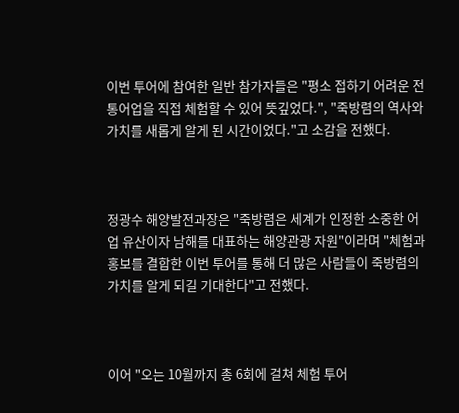이번 투어에 참여한 일반 참가자들은 "평소 접하기 어려운 전통어업을 직접 체험할 수 있어 뜻깊었다.", "죽방렴의 역사와 가치를 새롭게 알게 된 시간이었다."고 소감을 전했다.



정광수 해양발전과장은 "죽방렴은 세계가 인정한 소중한 어업 유산이자 남해를 대표하는 해양관광 자원"이라며 "체험과 홍보를 결합한 이번 투어를 통해 더 많은 사람들이 죽방렴의 가치를 알게 되길 기대한다"고 전했다.



이어 "오는 10월까지 총 6회에 걸쳐 체험 투어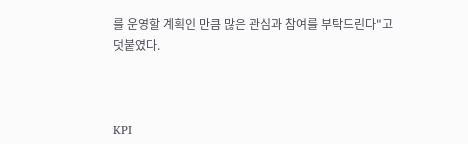를 운영할 계획인 만큼 많은 관심과 참여를 부탁드린다"고 덧붙였다.



KPI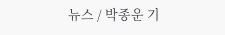뉴스 / 박종운 기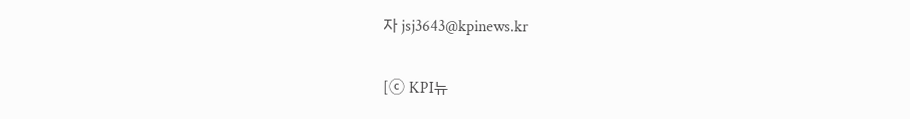자 jsj3643@kpinews.kr

[ⓒ KPI뉴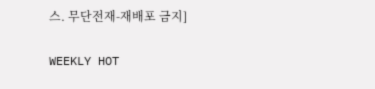스. 무단전재-재배포 금지]

WEEKLY HOT